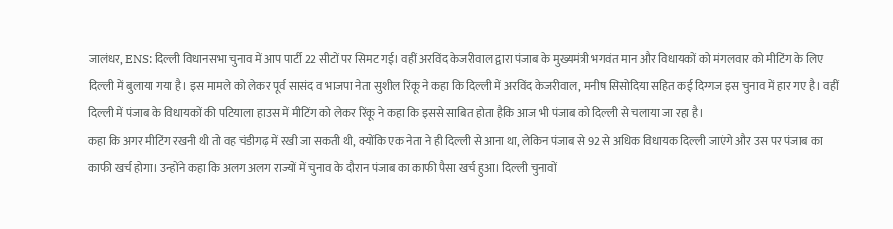जालंधर, ENS: दिल्ली विधानसभा चुनाव में आप पार्टी 22 सीटों पर सिमट गई। वहीं अरविंद केजरीवाल द्वारा पंजाब के मुख्यमंत्री भगवंत मान और विधायकों को मंगलवार को मीटिंग के लिए दिल्ली में बुलाया गया है। इस मामले को लेकर पूर्व सासंद व भाजपा नेता सुशील रिंकू ने कहा कि दिल्ली में अरविंद केजरीवाल, मनीष सिसोदिया सहित कई दिग्गज इस चुनाव में हार गए है। वहीं दिल्ली में पंजाब के विधायकों की पटियाला हाउस में मीटिंग को लेकर रिंकू ने कहा कि इससे साबित होता हैकि आज भी पंजाब को दिल्ली से चलाया जा रहा है।
कहा कि अगर मीटिंग रखनी थी तो वह चंडीगढ़ में रखी जा सकती थी, क्योंकि एक नेता ने ही दिल्ली से आना था, लेकिन पंजाब से 92 से अधिक विधायक दिल्ली जाएंगे और उस पर पंजाब का काफी खर्च होगा। उन्होंने कहा कि अलग अलग राज्यों में चुनाव के दौरान पंजाब का काफी पैसा खर्च हुआ। दिल्ली चुनावों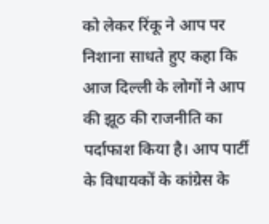को लेकर रिंकू ने आप पर निशाना साधते हुए कहा कि आज दिल्ली के लोगों ने आप की झूठ की राजनीति का पर्दाफाश किया है। आप पार्टी के विधायकों के कांग्रेस के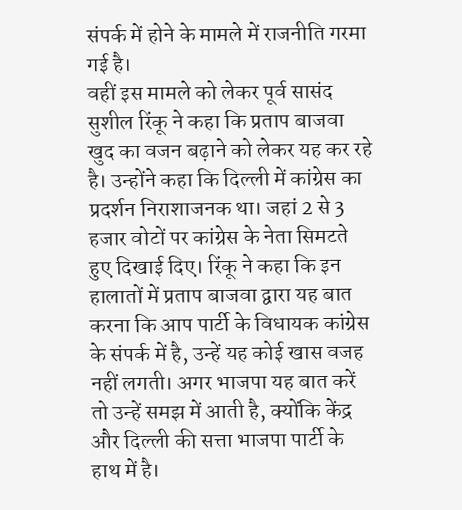संपर्क में होने के मामले में राजनीति गरमा गई है।
वहीं इस मामले को लेकर पूर्व सासंद सुशील रिंकू ने कहा कि प्रताप बाजवा खुद का वजन बढ़ाने को लेकर यह कर रहे है। उन्होंने कहा कि दिल्ली में कांग्रेस का प्रदर्शन निराशाजनक था। जहां 2 से 3 हजार वोटों पर कांग्रेस के नेता सिमटते हुए दिखाई दिए। रिंकू ने कहा कि इन हालातों में प्रताप बाजवा द्वारा यह बात करना कि आप पार्टी के विधायक कांग्रेस के संपर्क में है, उन्हें यह कोई खास वजह नहीं लगती। अगर भाजपा यह बात करें तो उन्हें समझ में आती है, क्योंकि केंद्र और दिल्ली की सत्ता भाजपा पार्टी के हाथ में है।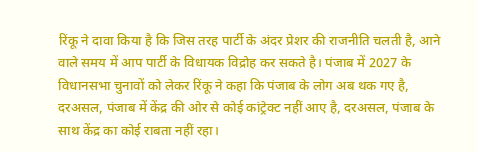रिंकू ने दावा किया है कि जिस तरह पार्टी के अंदर प्रेशर की राजनीति चलती है, आने वाले समय में आप पार्टी के विधायक विद्रोह कर सकते है। पंजाब में 2027 के विधानसभा चुनावों को लेकर रिंकू ने कहा कि पंजाब के लोग अब थक गए है, दरअसल, पंजाब में केंद्र की ओर से कोई कांट्रेक्ट नहीं आए है, दरअसल, पंजाब के साथ केंद्र का कोई राबता नहीं रहा।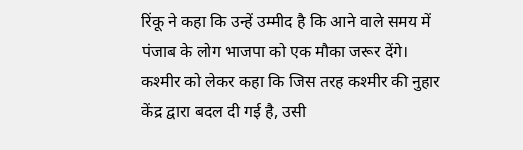रिंकू ने कहा कि उन्हें उम्मीद है कि आने वाले समय में पंजाब के लोग भाजपा को एक मौका जरूर देंगे। कश्मीर को लेकर कहा कि जिस तरह कश्मीर की नुहार केंद्र द्वारा बदल दी गई है, उसी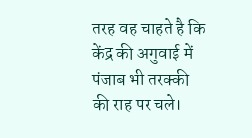तरह वह चाहते है कि केंद्र की अगुवाई में पंजाब भी तरक्की की राह पर चले।